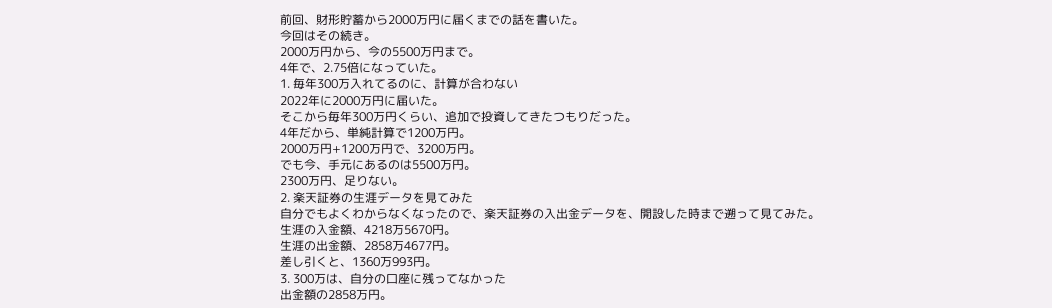前回、財形貯蓄から2000万円に届くまでの話を書いた。
今回はその続き。
2000万円から、今の5500万円まで。
4年で、2.75倍になっていた。
1. 毎年300万入れてるのに、計算が合わない
2022年に2000万円に届いた。
そこから毎年300万円くらい、追加で投資してきたつもりだった。
4年だから、単純計算で1200万円。
2000万円+1200万円で、3200万円。
でも今、手元にあるのは5500万円。
2300万円、足りない。
2. 楽天証券の生涯データを見てみた
自分でもよくわからなくなったので、楽天証券の入出金データを、開設した時まで遡って見てみた。
生涯の入金額、4218万5670円。
生涯の出金額、2858万4677円。
差し引くと、1360万993円。
3. 300万は、自分の口座に残ってなかった
出金額の2858万円。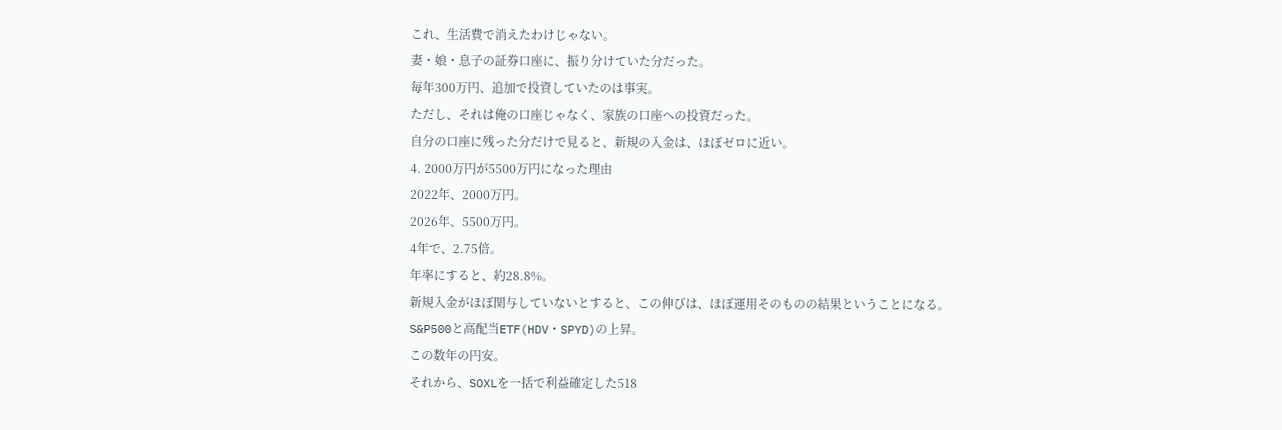これ、生活費で消えたわけじゃない。
妻・娘・息子の証券口座に、振り分けていた分だった。
毎年300万円、追加で投資していたのは事実。
ただし、それは俺の口座じゃなく、家族の口座への投資だった。
自分の口座に残った分だけで見ると、新規の入金は、ほぼゼロに近い。
4. 2000万円が5500万円になった理由
2022年、2000万円。
2026年、5500万円。
4年で、2.75倍。
年率にすると、約28.8%。
新規入金がほぼ関与していないとすると、この伸びは、ほぼ運用そのものの結果ということになる。
S&P500と高配当ETF(HDV・SPYD)の上昇。
この数年の円安。
それから、SOXLを一括で利益確定した518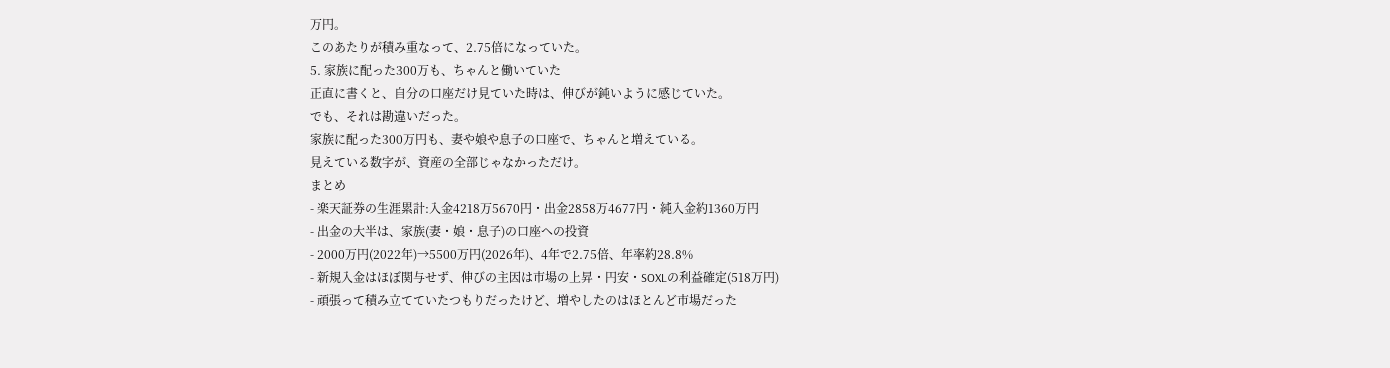万円。
このあたりが積み重なって、2.75倍になっていた。
5. 家族に配った300万も、ちゃんと働いていた
正直に書くと、自分の口座だけ見ていた時は、伸びが鈍いように感じていた。
でも、それは勘違いだった。
家族に配った300万円も、妻や娘や息子の口座で、ちゃんと増えている。
見えている数字が、資産の全部じゃなかっただけ。
まとめ
- 楽天証券の生涯累計:入金4218万5670円・出金2858万4677円・純入金約1360万円
- 出金の大半は、家族(妻・娘・息子)の口座への投資
- 2000万円(2022年)→5500万円(2026年)、4年で2.75倍、年率約28.8%
- 新規入金はほぼ関与せず、伸びの主因は市場の上昇・円安・SOXLの利益確定(518万円)
- 頑張って積み立てていたつもりだったけど、増やしたのはほとんど市場だった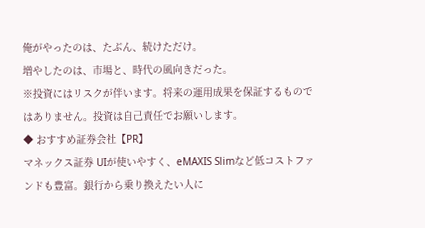俺がやったのは、たぶん、続けただけ。
増やしたのは、市場と、時代の風向きだった。
※投資にはリスクが伴います。将来の運用成果を保証するものではありません。投資は自己責任でお願いします。
◆ おすすめ証券会社【PR】
マネックス証券 UIが使いやすく、eMAXIS Slimなど低コストファンドも豊富。銀行から乗り換えたい人に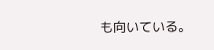も向いている。